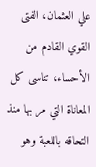علي العثمان، الفتى القوي القادم من الأحساء، تناسى كل المعاناة التي مر بها منذ التحاقه باللعبة وهو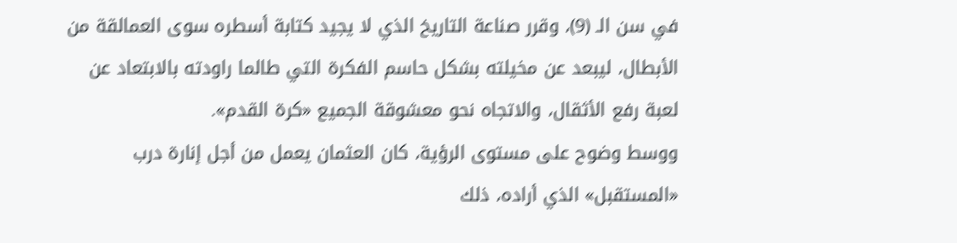في سن الـ (9)، وقرر صناعة التاريخ الذي لا يجيد كتابة أسطره سوى العمالقة من الأبطال، ليبعد عن مخيلته بشكل حاسم الفكرة التي طالما راودته بالابتعاد عن لعبة رفع الأثقال، والاتجاه نحو معشوقة الجميع «كرة القدم».
ووسط وضوح على مستوى الرؤية، كان العثمان يعمل من أجل إنارة درب «المستقبل» الذي أراده، ذلك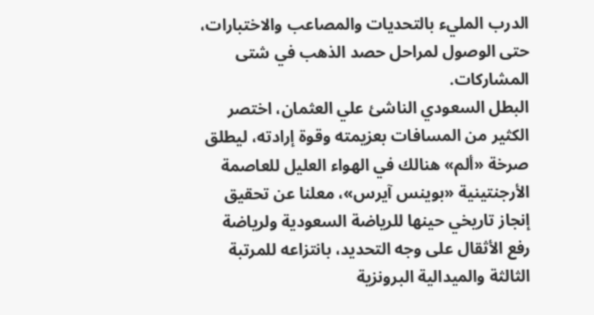الدرب المليء بالتحديات والمصاعب والاختبارات، حتى الوصول لمراحل حصد الذهب في شتى المشاركات.
البطل السعودي الناشئ علي العثمان، اختصر الكثير من المسافات بعزيمته وقوة إرادته، ليطلق صرخة «ألم» هنالك في الهواء العليل للعاصمة الأرجنتينية «بوينس آيرس»، معلنا عن تحقيق إنجاز تاريخي حينها للرياضة السعودية ولرياضة رفع الأثقال على وجه التحديد، بانتزاعه للمرتبة الثالثة والميدالية البرونزية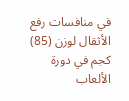في منافسات رفع الأثقال لوزن (85) كجم في دورة الألعاب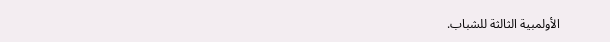الأولمبية الثالثة للشباب.